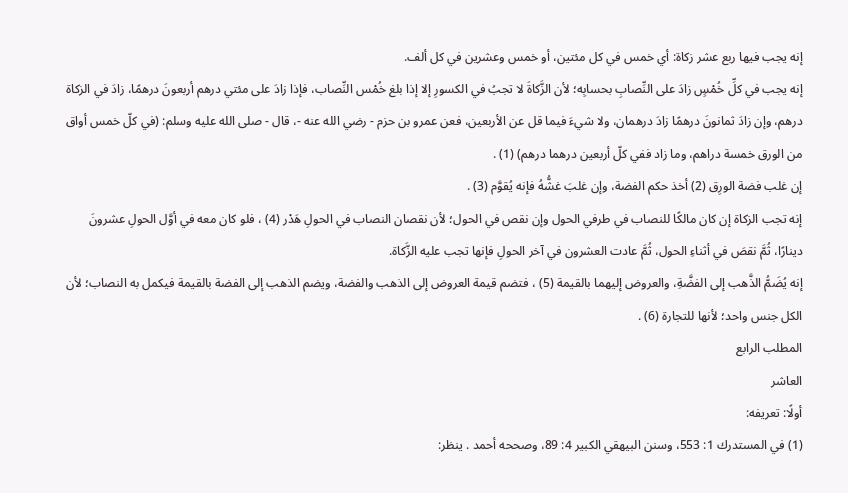إنه يجب فيها ربع عشر زكاة: أي خمس في كل مئتين، أو خمس وعشرين في كل ألف.
إنه يجب في كلِّ خُمْسٍ زادَ على النِّصابِ بحسابِه؛ لأن الزَّكاةَ لا تجبُ في الكسورِ إلا إذا بلغ خُمْس النِّصاب، فإذا زادَ على مئتي درهم أربعونَ درهمًا، زادَ في الزكاة درهم، وإن زادَ ثمانونَ درهمًا زادَ درهمان، ولا شيءَ فيما قل عن الأربعين، فعن عمرو بن حزم - رضي الله عنه -، قال - صلى الله عليه وسلم: (في كلّ خمس أواق من الورق خمسة دراهم، وما زاد ففي كلّ أربعين درهما درهم) (1) .
إن غلب فضة الورِق (2) أخذ حكم الفضة، وإن غلبَ غشُّهُ فإنه يُقوَّم (3) .
إنه تجب الزكاة إن كان مالكًا للنصاب في طرفي الحول وإن نقص في الحول؛ لأن نقصان النصاب في الحولِ هَدْر (4) ، فلو كان معه في أوَّل الحولِ عشرونَ دينارًا، ثُمَّ نقصَ في أثناءِ الحول، ثُمَّ عادت العشرون في آخر الحولِ فإنها تجب عليه الزَّكاة.
إنه يُضَمُّ الذَّهب إلى الفضَّةِ، والعروض إليهما بالقيمة (5) ، فتضم قيمة العروض إلى الذهب والفضة، ويضم الذهب إلى الفضة بالقيمة فيكمل به النصاب؛ لأن الكل جنس واحد؛ لأنها للتجارة (6) .
المطلب الرابع
العاشر
أولًا: تعريفه:
(1) في المستدرك 1: 553، وسنن البيهقي الكبير 4: 89، وصححه أحمد . ينظر: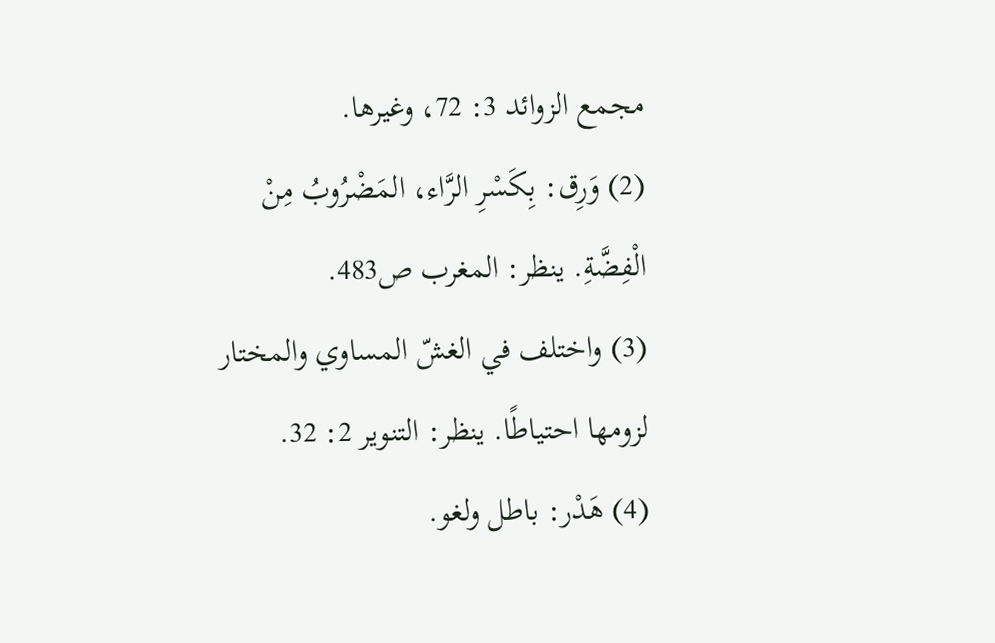مجمع الزوائد 3: 72، وغيرها.
(2) وَرِق: بِكَسْرِ الرَّاء، المَضْرُوبُ مِنْ الْفِضَّةِ. ينظر: المغرب ص483.
(3) واختلف في الغشّ المساوي والمختار لزومها احتياطًا. ينظر: التنوير 2: 32.
(4) هَدْر: باطل ولغو.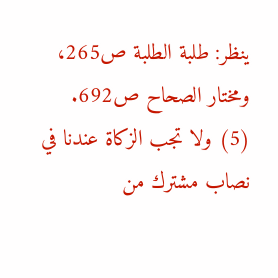ينظر: طلبة الطلبة ص265، ومختار الصحاح ص692.
(5) ولا تجب الزكاة عندنا في نصاب مشترك من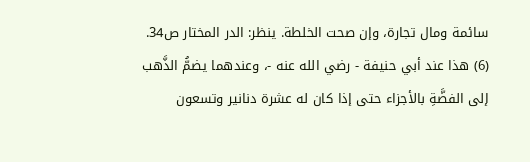سائمة ومال تجارة، وإن صحت الخلطة. ينظر: الدر المختار ص34.
(6) هذا عند أبي حنيفة - رضي الله عنه -، وعندهما يضمُّ الذَّهب إلى الفضَّةِ بالأجزاء حتى إذا كان له عشرة دنانير وتسعون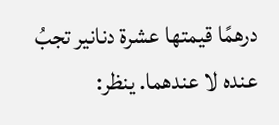درهمًا قيمتها عشرة دنانير تجبُ عنده لا عندهما. ينظر: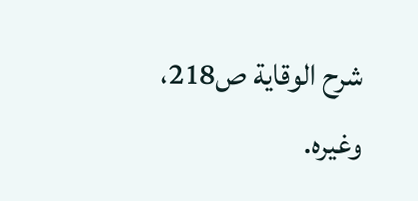شرح الوقاية ص218، وغيره.